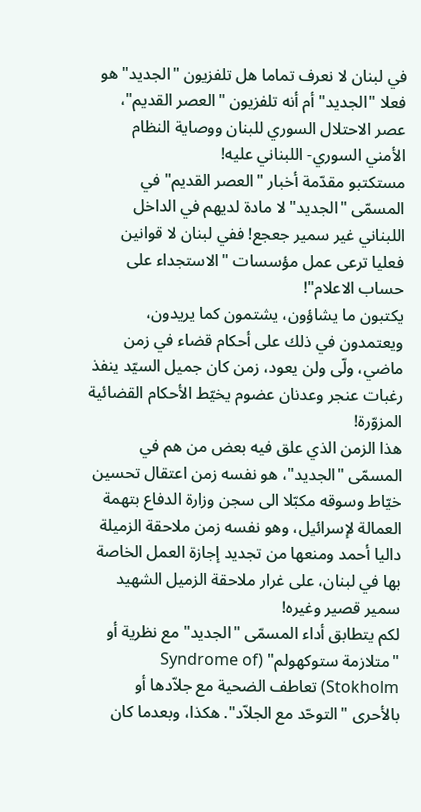في لبنان لا نعرف تماما هل تلفزيون "الجديد" هو فعلا "الجديد" أم أنه تلفزيون "العصر القديم"، عصر الاحتلال السوري للبنان ووصاية النظام الأمني السوري- اللبناني عليه!
مستكتبو مقدّمة أخبار "العصر القديم" في المسمّى "الجديد" لا مادة لديهم في الداخل اللبناني غير سمير جعجع! ففي لبنان لا قوانين فعليا ترعى عمل مؤسسات "الاستجداء على حساب الاعلام"!
يكتبون ما يشاؤون، يشتمون كما يريدون، ويعتمدون في ذلك على أحكام قضاء في زمن ماضي، ولّى ولن يعود، زمن كان جميل السيّد ينفذ رغبات عنجر وعدنان عضوم يخيّط الأحكام القضائية المزوّرة!
هذا الزمن الذي علق فيه بعض من هم في المسمّى "الجديد"، هو نفسه زمن اعتقال تحسين خيّاط وسوقه مكبّلا الى سجن وزارة الدفاع بتهمة العمالة لإسرائيل، وهو نفسه زمن ملاحقة الزميلة داليا أحمد ومنعها من تجديد إجازة العمل الخاصة بها في لبنان، على غرار ملاحقة الزميل الشهيد سمير قصير وغيره!
لكم يتطابق أداء المسمّى "الجديد" مع نظرية أو "متلازمة ستوكهولم" (Syndrome of Stokholm) تعاطف الضحية مع جلاّدها أو بالأحرى "التوحّد مع الجلاّد". هكذا، وبعدما كان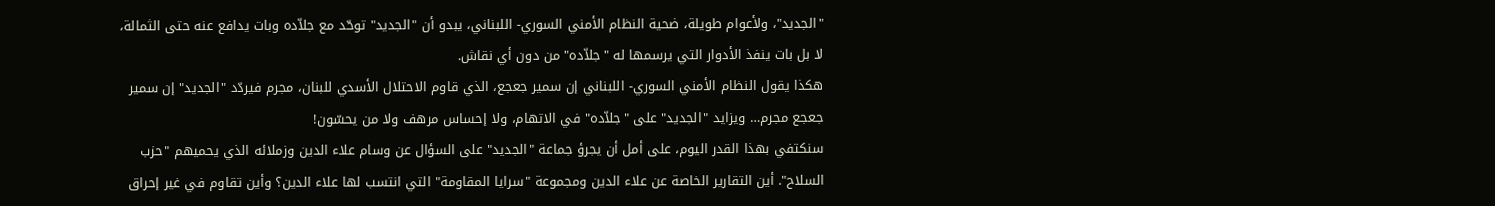"الجديد"، ولأعوام طويلة، ضحية النظام الأمني السوري- اللبناني، يبدو أن "الجديد" توحّد مع جلاّده وبات يدافع عنه حتى الثمالة، لا بل بات ينفذ الأدوار التي يرسمها له "جلاّده" من دون أي نقاش.
هكذا يقول النظام الأمني السوري- اللبناني إن سمير جعجع، الذي قاوم الاحتلال الأسدي للبنان، مجرم فيردّد "الجديد" إن سمير جعجع مجرم… ويزايد "الجديد" على "جلاّده" في الاتهام، ولا إحساس مرهف ولا من يحسّون!
سنكتفي بهذا القدر اليوم، على أمل أن يجرؤ جماعة "الجديد" على السؤال عن وسام علاء الدين وزملائه الذي يحميهم "حزب السلاح". أين التقارير الخاصة عن علاء الدين ومجموعة "سرايا المقاومة" التي انتسب لها علاء الدين؟ وأين تقاوم في غير إحراق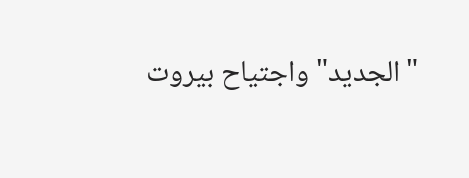"الجديد" واجتياح بيروت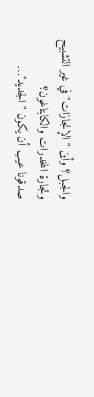والجبل؟ وأين "الإنجازات" في غير التشبيح وتجارة المخدرات والكابتاغون؟
صدقونا عيب أن يكون "الجديد"…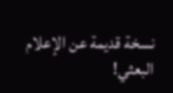نسخة قديمة عن الإعلام البعثي!